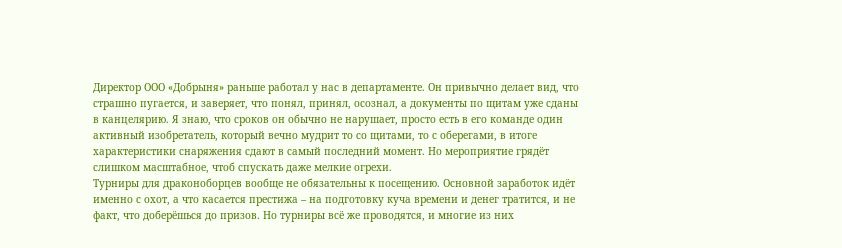Директор ООО «Добрыня» раньше работал у нас в департаменте. Он привычно делает вид, что страшно пугается, и заверяет, что понял, принял, осознал, а документы по щитам уже сданы в канцелярию. Я знаю, что сроков он обычно не нарушает, просто есть в его команде один активный изобретатель, который вечно мудрит то со щитами, то с оберегами, в итоге характеристики снаряжения сдают в самый последний момент. Но мероприятие грядёт слишком масштабное, чтоб спускать даже мелкие огрехи.
Турниры для драконоборцев вообще не обязательны к посещению. Основной заработок идёт именно с охот, а что касается престижа – на подготовку куча времени и денег тратится, и не факт, что доберёшься до призов. Но турниры всё же проводятся, и многие из них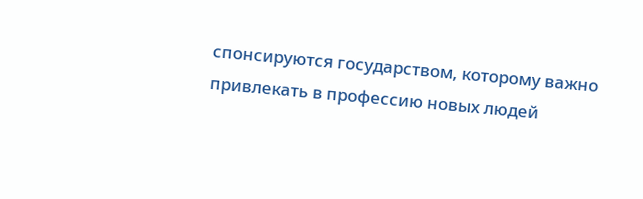спонсируются государством, которому важно привлекать в профессию новых людей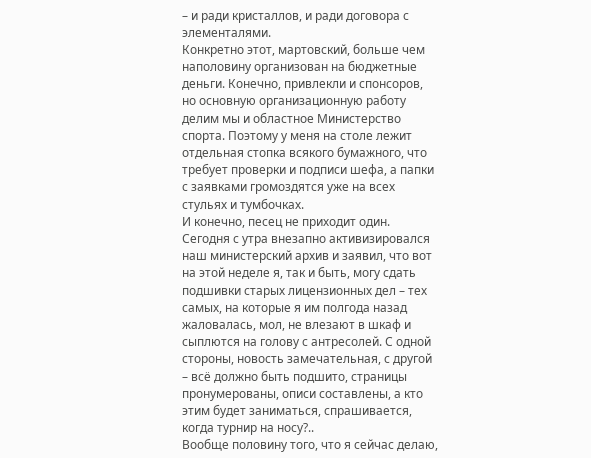– и ради кристаллов, и ради договора с элементалями.
Конкретно этот, мартовский, больше чем наполовину организован на бюджетные деньги. Конечно, привлекли и спонсоров, но основную организационную работу делим мы и областное Министерство спорта. Поэтому у меня на столе лежит отдельная стопка всякого бумажного, что требует проверки и подписи шефа, а папки с заявками громоздятся уже на всех стульях и тумбочках.
И конечно, песец не приходит один. Сегодня с утра внезапно активизировался наш министерский архив и заявил, что вот на этой неделе я, так и быть, могу сдать подшивки старых лицензионных дел – тех самых, на которые я им полгода назад жаловалась, мол, не влезают в шкаф и сыплются на голову с антресолей. С одной стороны, новость замечательная, с другой – всё должно быть подшито, страницы пронумерованы, описи составлены, а кто этим будет заниматься, спрашивается, когда турнир на носу?..
Вообще половину того, что я сейчас делаю,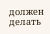должен делать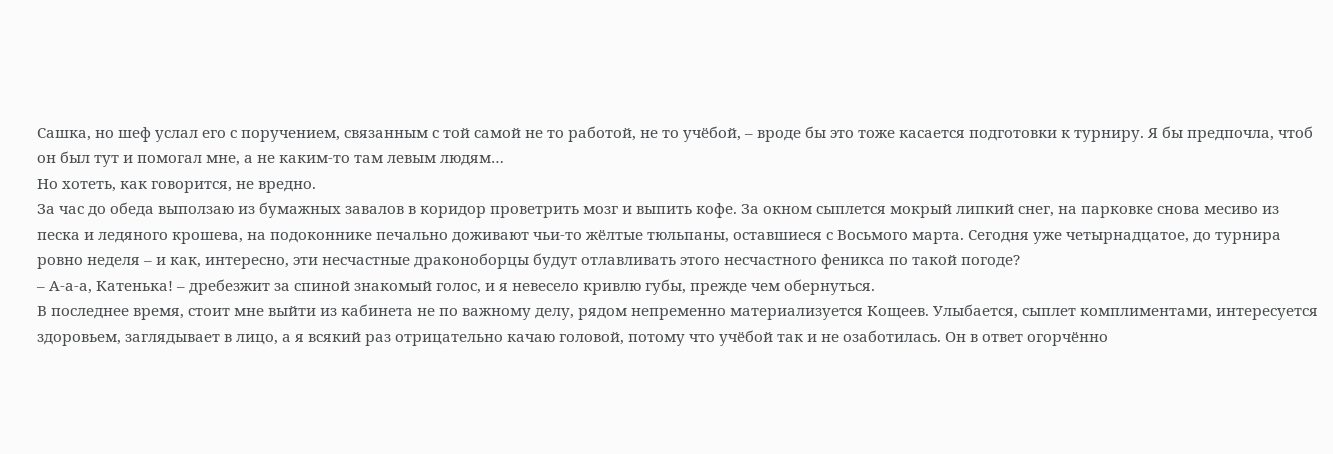Сашка, но шеф услал его с поручением, связанным с той самой не то работой, не то учёбой, – вроде бы это тоже касается подготовки к турниру. Я бы предпочла, чтоб он был тут и помогал мне, а не каким-то там левым людям…
Но хотеть, как говорится, не вредно.
За час до обеда выползаю из бумажных завалов в коридор проветрить мозг и выпить кофе. За окном сыплется мокрый липкий снег, на парковке снова месиво из песка и ледяного крошева, на подоконнике печально доживают чьи-то жёлтые тюльпаны, оставшиеся с Восьмого марта. Сегодня уже четырнадцатое, до турнира ровно неделя – и как, интересно, эти несчастные драконоборцы будут отлавливать этого несчастного феникса по такой погоде?
– А-а-а, Катенька! – дребезжит за спиной знакомый голос, и я невесело кривлю губы, прежде чем обернуться.
В последнее время, стоит мне выйти из кабинета не по важному делу, рядом непременно материализуется Кощеев. Улыбается, сыплет комплиментами, интересуется здоровьем, заглядывает в лицо, а я всякий раз отрицательно качаю головой, потому что учёбой так и не озаботилась. Он в ответ огорчённо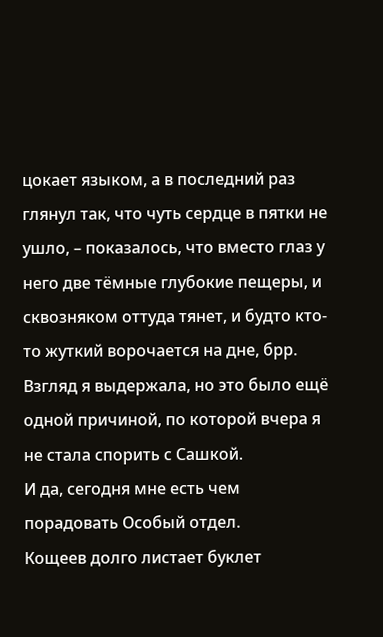цокает языком, а в последний раз глянул так, что чуть сердце в пятки не ушло, – показалось, что вместо глаз у него две тёмные глубокие пещеры, и сквозняком оттуда тянет, и будто кто-то жуткий ворочается на дне, брр. Взгляд я выдержала, но это было ещё одной причиной, по которой вчера я не стала спорить с Сашкой.
И да, сегодня мне есть чем порадовать Особый отдел.
Кощеев долго листает буклет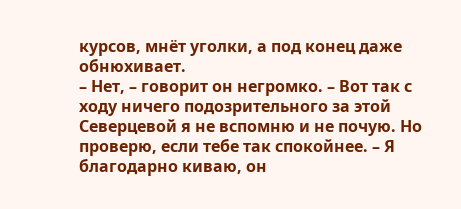курсов, мнёт уголки, а под конец даже обнюхивает.
– Нет, – говорит он негромко. – Вот так с ходу ничего подозрительного за этой Северцевой я не вспомню и не почую. Но проверю, если тебе так спокойнее. – Я благодарно киваю, он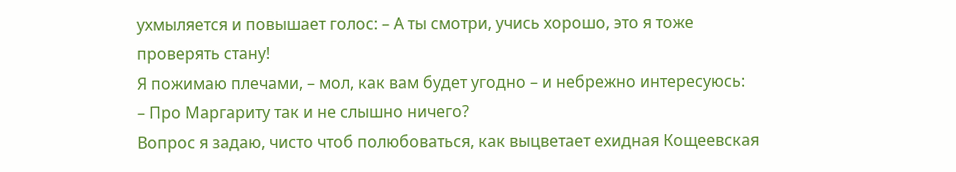ухмыляется и повышает голос: – А ты смотри, учись хорошо, это я тоже проверять стану!
Я пожимаю плечами, – мол, как вам будет угодно – и небрежно интересуюсь:
– Про Маргариту так и не слышно ничего?
Вопрос я задаю, чисто чтоб полюбоваться, как выцветает ехидная Кощеевская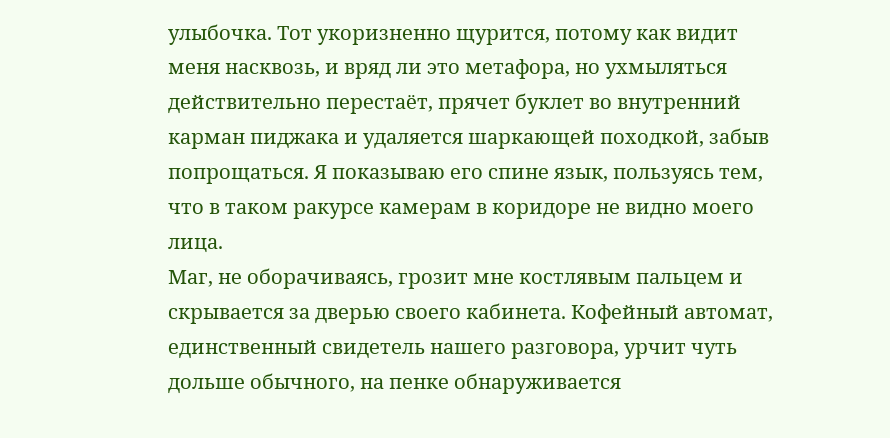улыбочка. Тот укоризненно щурится, потому как видит меня насквозь, и вряд ли это метафора, но ухмыляться действительно перестаёт, прячет буклет во внутренний карман пиджака и удаляется шаркающей походкой, забыв попрощаться. Я показываю его спине язык, пользуясь тем, что в таком ракурсе камерам в коридоре не видно моего лица.
Маг, не оборачиваясь, грозит мне костлявым пальцем и скрывается за дверью своего кабинета. Кофейный автомат, единственный свидетель нашего разговора, урчит чуть дольше обычного, на пенке обнаруживается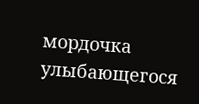мордочка улыбающегося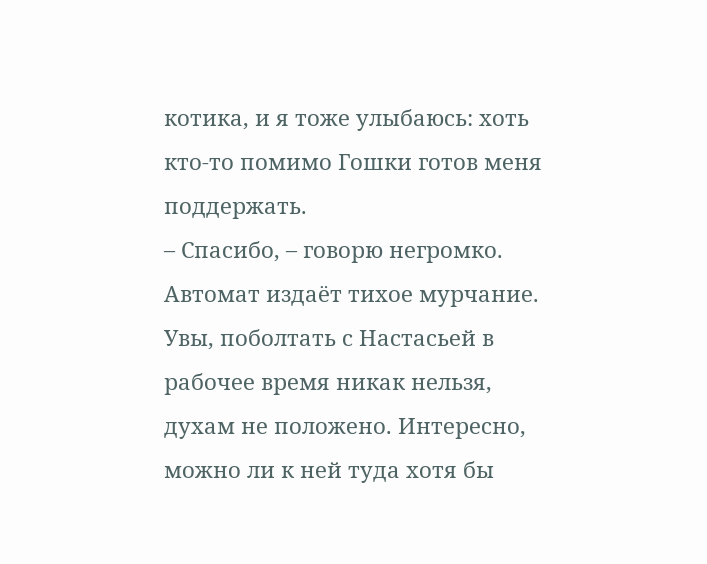котика, и я тоже улыбаюсь: хоть кто-то помимо Гошки готов меня поддержать.
– Спасибо, – говорю негромко.
Автомат издаёт тихое мурчание. Увы, поболтать с Настасьей в рабочее время никак нельзя, духам не положено. Интересно, можно ли к ней туда хотя бы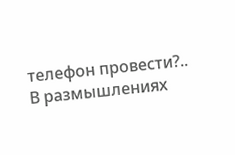телефон провести?..
В размышлениях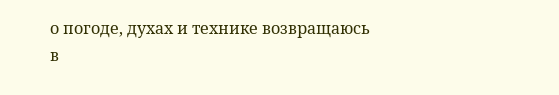о погоде, духах и технике возвращаюсь в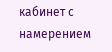кабинет с намерением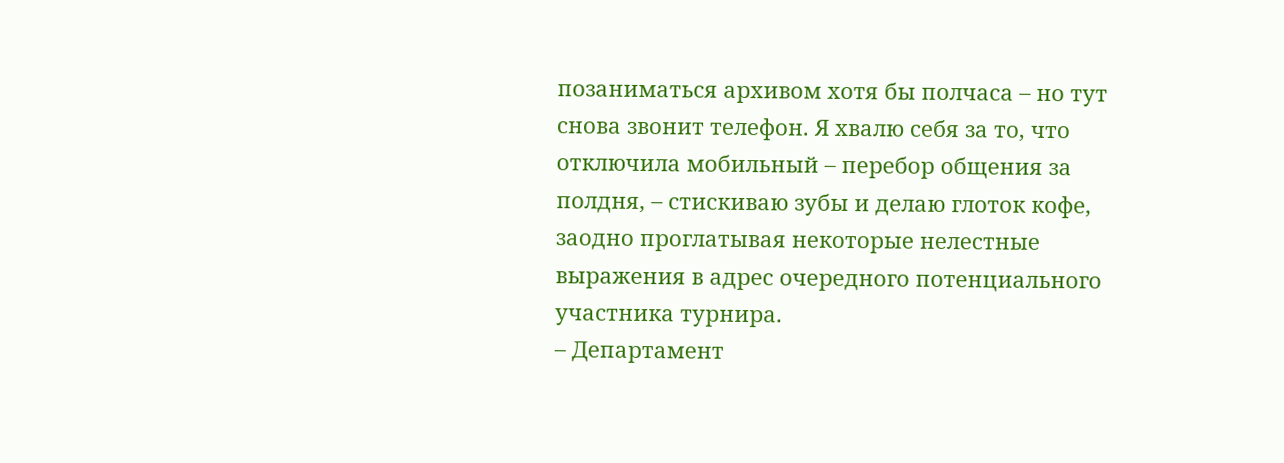позаниматься архивом хотя бы полчаса – но тут снова звонит телефон. Я хвалю себя за то, что отключила мобильный – перебор общения за полдня, – стискиваю зубы и делаю глоток кофе, заодно проглатывая некоторые нелестные выражения в адрес очередного потенциального участника турнира.
– Департамент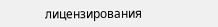лицензирования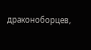драконоборцев,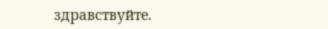здравствуйте.